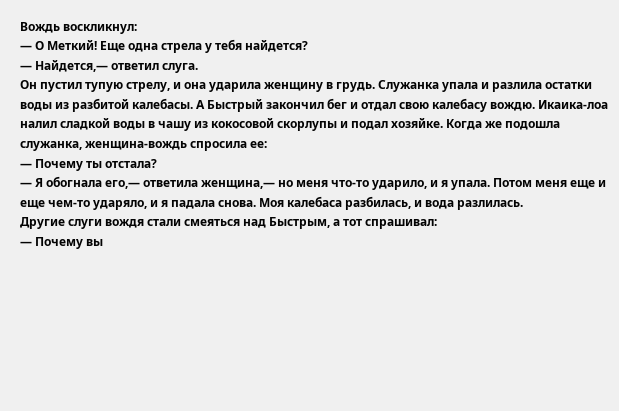Вождь воскликнул:
— О Меткий! Еще одна стрела у тебя найдется?
— Найдется,— ответил слуга.
Он пустил тупую стрелу, и она ударила женщину в грудь. Служанка упала и разлила остатки воды из разбитой калебасы. А Быстрый закончил бег и отдал свою калебасу вождю. Икаика-лоа налил сладкой воды в чашу из кокосовой скорлупы и подал хозяйке. Когда же подошла служанка, женщина-вождь спросила ее:
— Почему ты отстала?
— Я обогнала его,— ответила женщина,— но меня что-то ударило, и я упала. Потом меня еще и еще чем-то ударяло, и я падала снова. Моя калебаса разбилась, и вода разлилась.
Другие слуги вождя стали смеяться над Быстрым, а тот спрашивал:
— Почему вы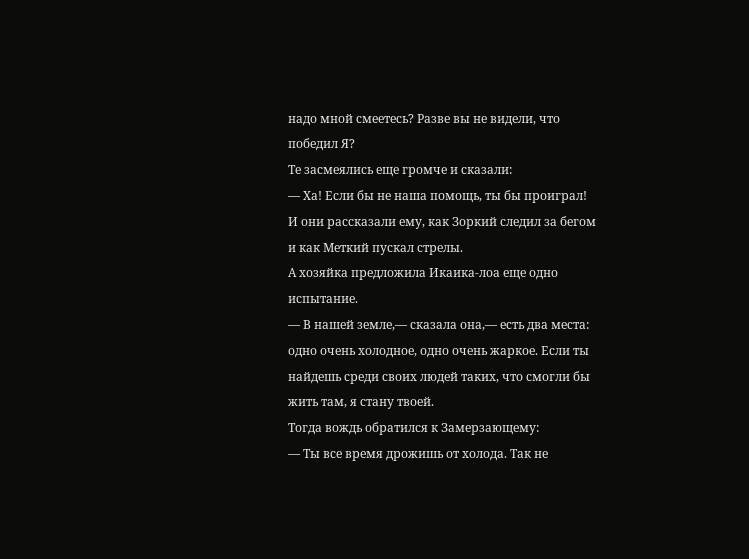надо мной смеетесь? Разве вы не видели, что победил Я?
Те засмеялись еще громче и сказали:
— Ха! Если бы не наша помощь, ты бы проиграл!
И они рассказали ему, как Зоркий следил за бегом и как Меткий пускал стрелы.
А хозяйка предложила Икаика-лоа еще одно испытание.
— В нашей земле,— сказала она,— есть два места: одно очень холодное, одно очень жаркое. Если ты найдешь среди своих людей таких, что смогли бы жить там, я стану твоей.
Тогда вождь обратился к Замерзающему:
— Ты все время дрожишь от холода. Так не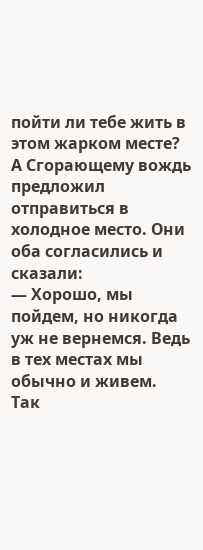пойти ли тебе жить в этом жарком месте?
А Сгорающему вождь предложил отправиться в холодное место. Они оба согласились и сказали:
— Хорошо, мы пойдем, но никогда уж не вернемся. Ведь в тех местах мы обычно и живем.
Так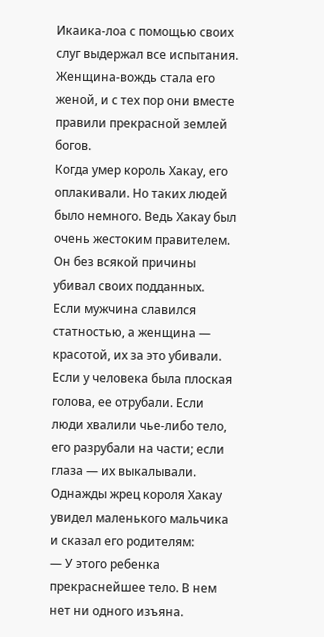Икаика-лоа с помощью своих слуг выдержал все испытания. Женщина-вождь стала его женой, и с тех пор они вместе правили прекрасной землей богов.
Когда умер король Хакау, его оплакивали. Но таких людей было немного. Ведь Хакау был очень жестоким правителем. Он без всякой причины убивал своих подданных.
Если мужчина славился статностью, а женщина — красотой, их за это убивали. Если у человека была плоская голова, ее отрубали. Если люди хвалили чье-либо тело, его разрубали на части; если глаза — их выкалывали. Однажды жрец короля Хакау увидел маленького мальчика и сказал его родителям:
— У этого ребенка прекраснейшее тело. В нем нет ни одного изъяна.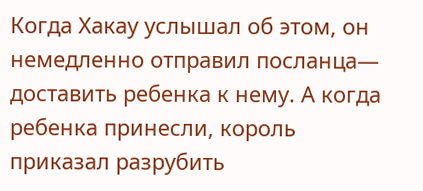Когда Хакау услышал об этом, он немедленно отправил посланца— доставить ребенка к нему. А когда ребенка принесли, король приказал разрубить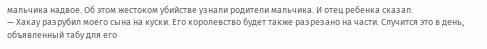мальчика надвое. Об этом жестоком убийстве узнали родители мальчика. И отец ребенка сказал:
— Хакау разрубил моего сына на куски. Его королевство будет также разрезано на части. Случится это в день, объявленный табу для его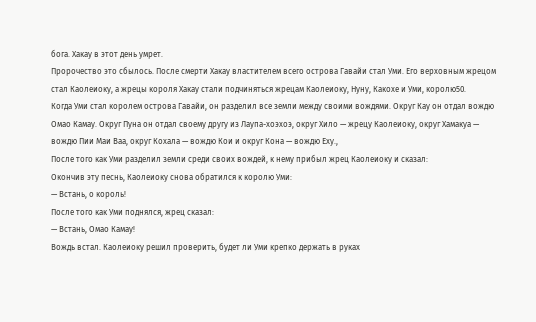бога. Хакау в этот день умрет.
Пророчество это сбылось. После смерти Хакау властителем всего острова Гавайи стал Уми. Его верховным жрецом стал Каолеиоку, а жрецы короля Хакау стали подчиняться жрецам Каолеиоку, Нуну, Какохе и Уми, королю50.
Когда Уми стал королем острова Гавайи, он разделил все земли между своими вождями. Округ Кау он отдал вождю Омао Камау. Округ Пуна он отдал своему другу из Лаупа-хоэхоэ, округ Хило — жрецу Каолеиоку, округ Хамакуа — вождю Пии Маи Ваа, округ Кохала — вождю Кои и округ Кона — вождю Еху.,
После того как Уми разделил земли среди своих вождей, к нему прибыл жрец Каолеиоку и сказал:
Окончив эту песнь, Каолеиоку снова обратился к королю Уми:
— Встань, о король!
После того как Уми поднялся, жрец сказал:
— Встань, Омао Камау!
Вождь встал. Каолеиоку решил проверить, будет ли Уми крепко держать в руках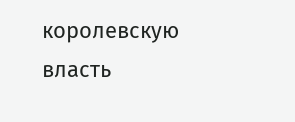королевскую власть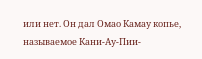или нет. Он дал Омао Камау копье, называемое Кани-Ау-Пии-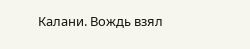Калани. Вождь взял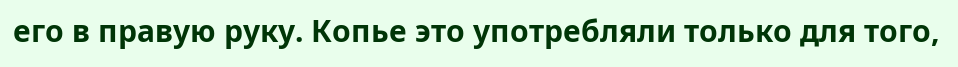его в правую руку. Копье это употребляли только для того,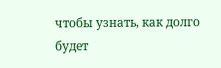чтобы узнать, как долго будет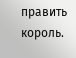править король.